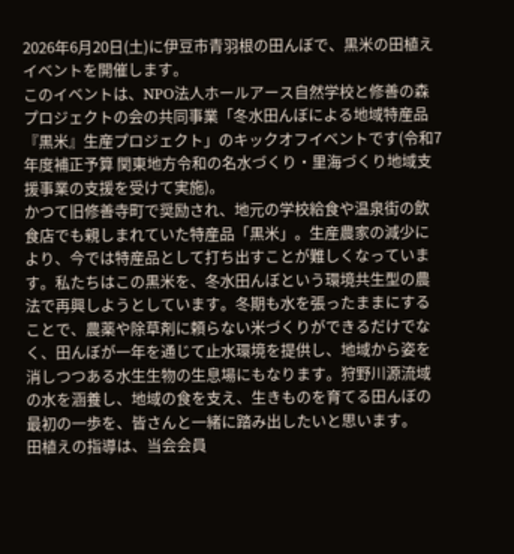2026年6月20日(土)に伊豆市青羽根の田んぼで、黒米の田植えイベントを開催します。
このイベントは、NPO法人ホールアース自然学校と修善の森プロジェクトの会の共同事業「冬水田んぼによる地域特産品『黒米』生産プロジェクト」のキックオフイベントです(令和7年度補正予算 関東地方令和の名水づくり・里海づくり地域支援事業の支援を受けて実施)。
かつて旧修善寺町で奨励され、地元の学校給食や温泉街の飲食店でも親しまれていた特産品「黒米」。生産農家の減少により、今では特産品として打ち出すことが難しくなっています。私たちはこの黒米を、冬水田んぼという環境共生型の農法で再興しようとしています。冬期も水を張ったままにすることで、農薬や除草剤に頼らない米づくりができるだけでなく、田んぼが一年を通じて止水環境を提供し、地域から姿を消しつつある水生生物の生息場にもなります。狩野川源流域の水を涵養し、地域の食を支え、生きものを育てる田んぼの最初の一歩を、皆さんと一緒に踏み出したいと思います。
田植えの指導は、当会会員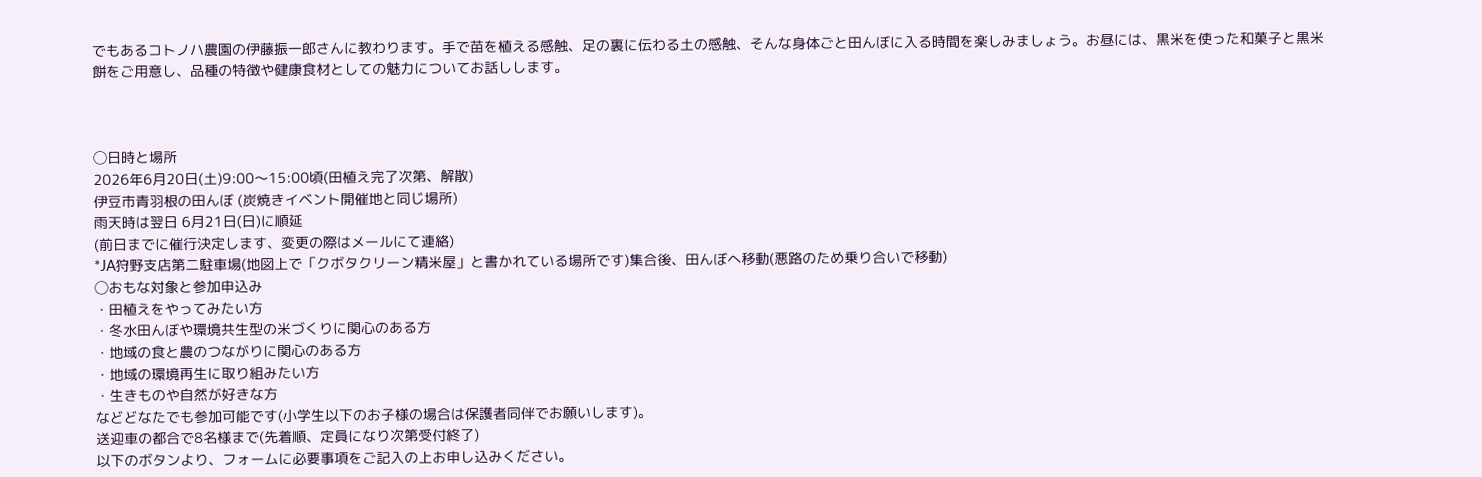でもあるコトノハ農園の伊藤振一郎さんに教わります。手で苗を植える感触、足の裏に伝わる土の感触、そんな身体ごと田んぼに入る時間を楽しみましょう。お昼には、黒米を使った和菓子と黒米餅をご用意し、品種の特徴や健康食材としての魅力についてお話しします。



◯日時と場所
2026年6月20日(土)9:00〜15:00頃(田植え完了次第、解散)
伊豆市青羽根の田んぼ (炭焼きイベント開催地と同じ場所)
雨天時は翌日 6月21日(日)に順延
(前日までに催行決定します、変更の際はメールにて連絡)
*JA狩野支店第二駐車場(地図上で「クボタクリーン精米屋」と書かれている場所です)集合後、田んぼへ移動(悪路のため乗り合いで移動)
◯おもな対象と参加申込み
・田植えをやってみたい方
・冬水田んぼや環境共生型の米づくりに関心のある方
・地域の食と農のつながりに関心のある方
・地域の環境再生に取り組みたい方
・生きものや自然が好きな方
などどなたでも参加可能です(小学生以下のお子様の場合は保護者同伴でお願いします)。
送迎車の都合で8名様まで(先着順、定員になり次第受付終了)
以下のボタンより、フォームに必要事項をご記入の上お申し込みください。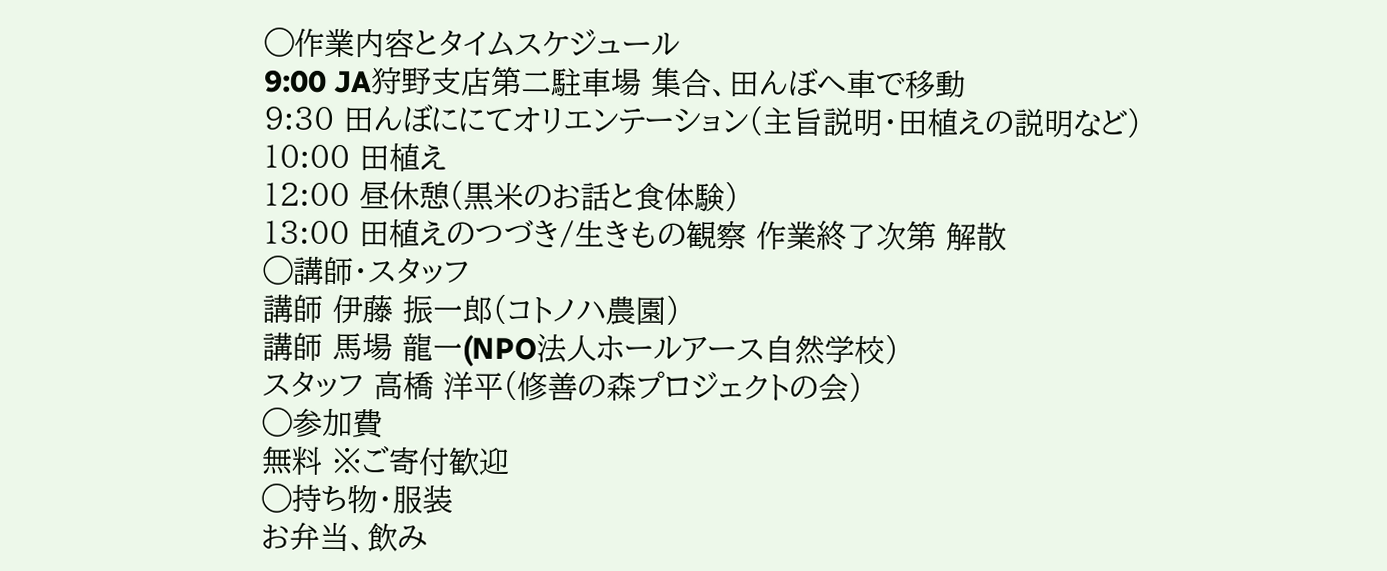◯作業内容とタイムスケジュール
9:00 JA狩野支店第二駐車場 集合、田んぼへ車で移動
9:30 田んぼににてオリエンテーション(主旨説明・田植えの説明など)
10:00 田植え
12:00 昼休憩(黒米のお話と食体験)
13:00 田植えのつづき/生きもの観察 作業終了次第 解散
◯講師・スタッフ
講師 伊藤 振一郎(コトノハ農園)
講師 馬場 龍一(NPO法人ホールアース自然学校)
スタッフ 高橋 洋平(修善の森プロジェクトの会)
◯参加費
無料 ※ご寄付歓迎
◯持ち物・服装
お弁当、飲み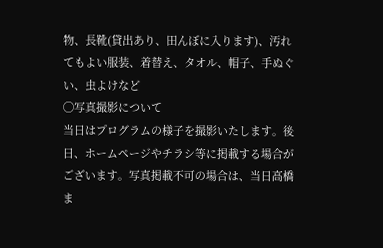物、長靴(貸出あり、田んぼに入ります)、汚れてもよい服装、着替え、タオル、帽子、手ぬぐい、虫よけなど
◯写真撮影について
当日はプログラムの様子を撮影いたします。後日、ホームページやチラシ等に掲載する場合がございます。写真掲載不可の場合は、当日高橋ま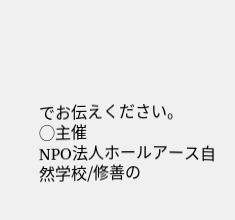でお伝えください。
◯主催
NPO法人ホールアース自然学校/修善の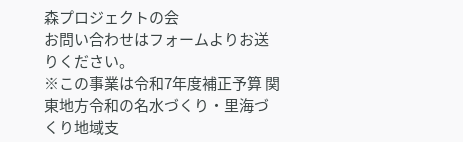森プロジェクトの会
お問い合わせはフォームよりお送りください。
※この事業は令和7年度補正予算 関東地方令和の名水づくり・里海づくり地域支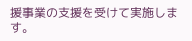援事業の支援を受けて実施します。